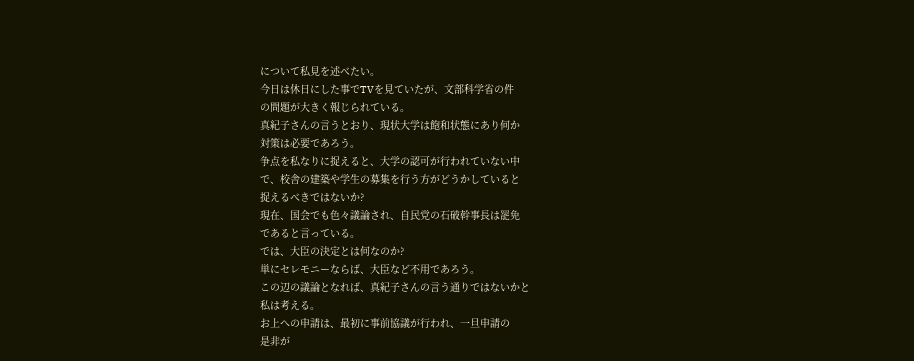について私見を述べたい。
今日は休日にした事でTVを見ていたが、文部科学省の件
の問題が大きく報じられている。
真紀子さんの言うとおり、現状大学は飽和状態にあり何か
対策は必要であろう。
争点を私なりに捉えると、大学の認可が行われていない中
で、校舎の建築や学生の募集を行う方がどうかしていると
捉えるべきではないか?
現在、国会でも色々議論され、自民党の石破幹事長は罷免
であると言っている。
では、大臣の決定とは何なのか?
単にセレモニーならば、大臣など不用であろう。
この辺の議論となれば、真紀子さんの言う通りではないかと
私は考える。
お上への申請は、最初に事前協議が行われ、一旦申請の
是非が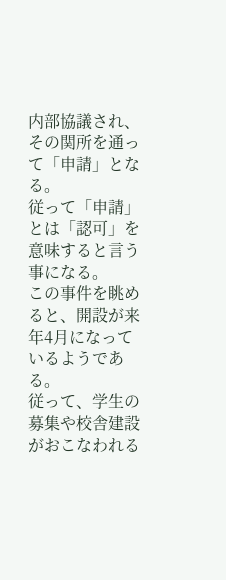内部協議され、その関所を通って「申請」となる。
従って「申請」とは「認可」を意味すると言う事になる。
この事件を眺めると、開設が来年4月になっているようである。
従って、学生の募集や校舎建設がおこなわれる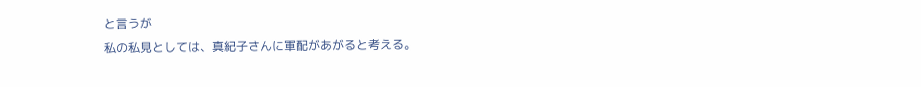と言うが
私の私見としては、真紀子さんに軍配があがると考える。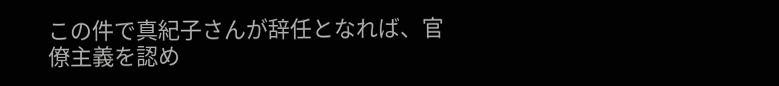この件で真紀子さんが辞任となれば、官僚主義を認め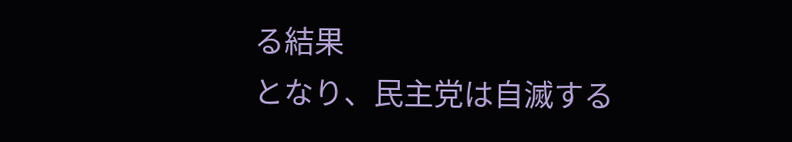る結果
となり、民主党は自滅する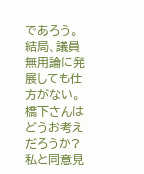であろう。
結局、議員無用論に発展しても仕方がない。
橋下さんはどうお考えだろうか?
私と同意見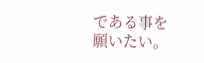である事を願いたい。